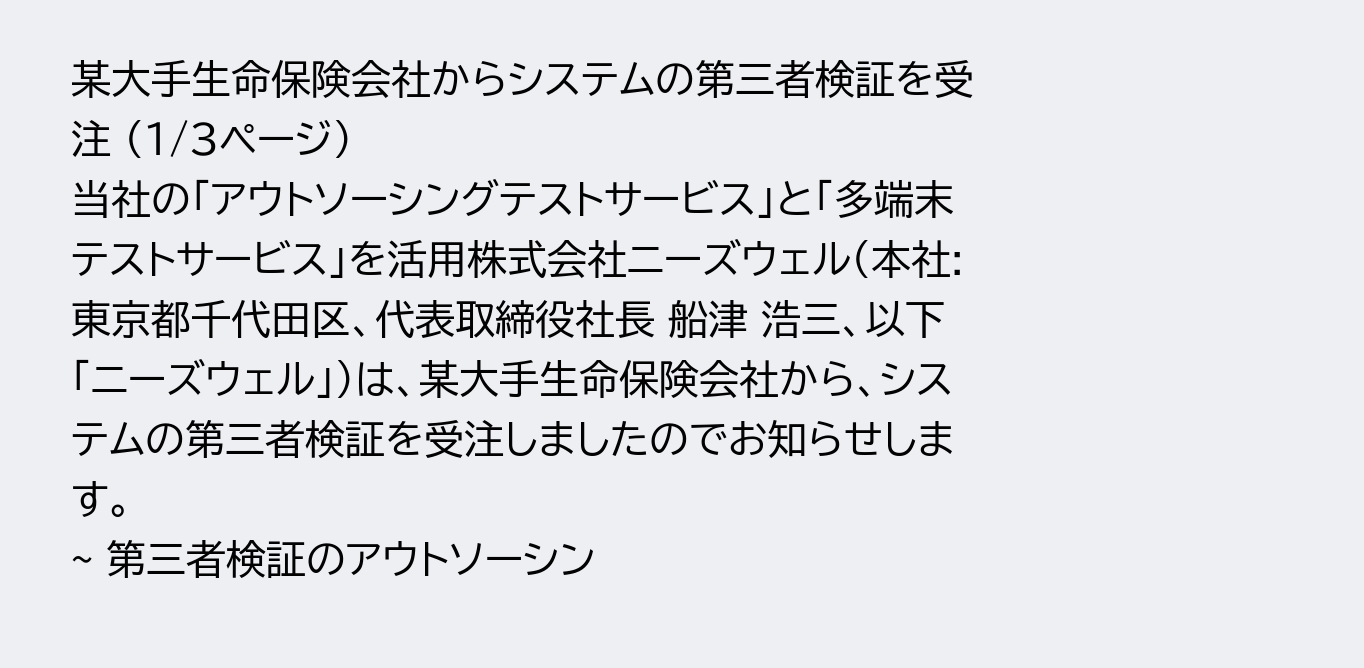某大手生命保険会社からシステムの第三者検証を受注 (1/3ページ)
当社の「アウトソーシングテストサービス」と「多端末テストサービス」を活用株式会社ニーズウェル(本社:東京都千代田区、代表取締役社長 船津 浩三、以下「ニーズウェル」)は、某大手生命保険会社から、システムの第三者検証を受注しましたのでお知らせします。
~ 第三者検証のアウトソーシン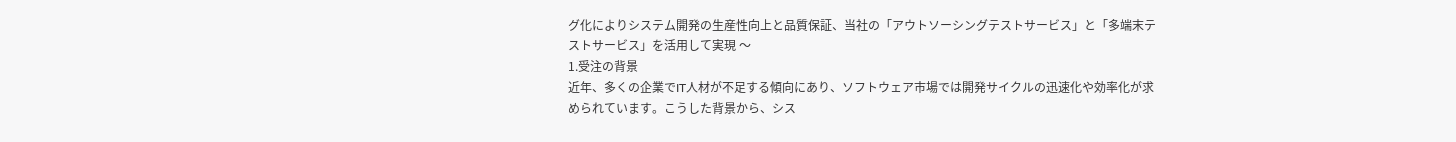グ化によりシステム開発の生産性向上と品質保証、当社の「アウトソーシングテストサービス」と「多端末テストサービス」を活用して実現 〜
1.受注の背景
近年、多くの企業でIT人材が不足する傾向にあり、ソフトウェア市場では開発サイクルの迅速化や効率化が求められています。こうした背景から、シス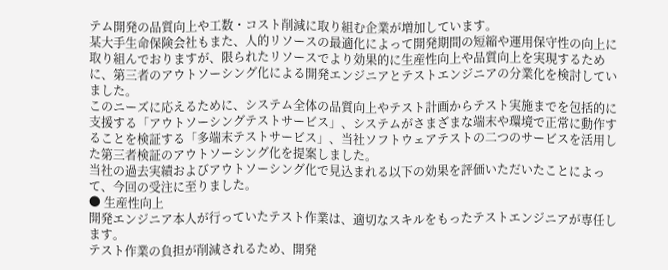テム開発の品質向上や工数・コスト削減に取り組む企業が増加しています。
某大手生命保険会社もまた、人的リソースの最適化によって開発期間の短縮や運用保守性の向上に取り組んでおりますが、限られたリソースでより効果的に生産性向上や品質向上を実現するために、第三者のアウトソーシング化による開発エンジニアとテストエンジニアの分業化を検討していました。
このニーズに応えるために、システム全体の品質向上やテスト計画からテスト実施までを包括的に支援する「アウトソーシングテストサービス」、システムがさまざまな端末や環境で正常に動作することを検証する「多端末テストサービス」、当社ソフトウェアテストの二つのサービスを活用した第三者検証のアウトソーシング化を提案しました。
当社の過去実績およびアウトソーシング化で見込まれる以下の効果を評価いただいたことによって、今回の受注に至りました。
● 生産性向上
開発エンジニア本人が行っていたテスト作業は、適切なスキルをもったテストエンジニアが専任します。
テスト作業の負担が削減されるため、開発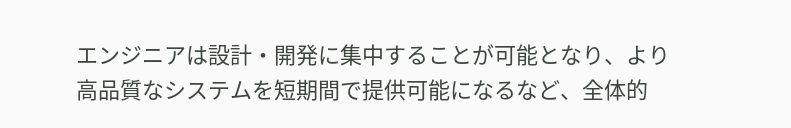エンジニアは設計・開発に集中することが可能となり、より高品質なシステムを短期間で提供可能になるなど、全体的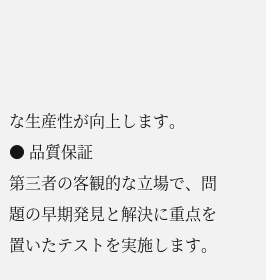な生産性が向上します。
● 品質保証
第三者の客観的な立場で、問題の早期発見と解決に重点を置いたテストを実施します。